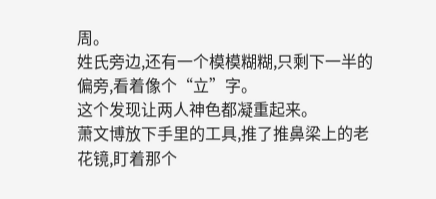周。
姓氏旁边,还有一个模模糊糊,只剩下一半的偏旁,看着像个“立”字。
这个发现让两人神色都凝重起来。
萧文博放下手里的工具,推了推鼻梁上的老花镜,盯着那个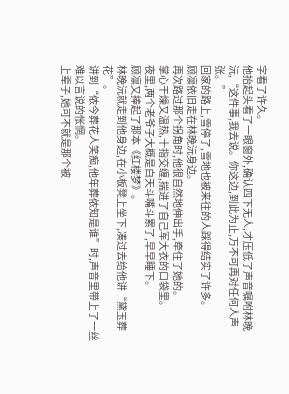字看了许久。
他抬起头看了一眼窗外,确认四下无人,才压低了声音嘱咐林晚沅,“这件事,我去说。你这边,到此为止,万不可再对任何人声张。”
回家的路上,雪停了,雪地也被来往的人踩得结实了许多。
顾凛依旧走在林晚沅身边。
再次路过那个拐角时,他很自然地伸出手,牵住了她的。
掌心干燥又温热,十指交缠,揣进了自己军大衣的口袋里。
夜里,两个老爷子大概是白天斗嘴斗累了,早早睡下。
顾凛又捧起了那本《红楼梦》。
林晚沅就走到他身边,在小板凳上坐下,凑过去给他讲“黛玉葬花”。
讲到“侬今葬花人笑痴,他年葬侬知是谁”时,声音里带上了一丝难以言说的怅惘。
上辈子,她可不就是那个被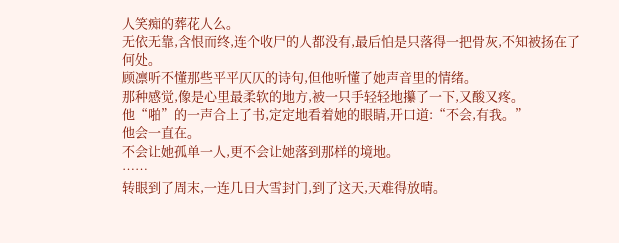人笑痴的葬花人么。
无依无靠,含恨而终,连个收尸的人都没有,最后怕是只落得一把骨灰,不知被扬在了何处。
顾凛听不懂那些平平仄仄的诗句,但他听懂了她声音里的情绪。
那种感觉,像是心里最柔软的地方,被一只手轻轻地攥了一下,又酸又疼。
他“啪”的一声合上了书,定定地看着她的眼睛,开口道:“不会,有我。”
他会一直在。
不会让她孤单一人,更不会让她落到那样的境地。
……
转眼到了周末,一连几日大雪封门,到了这天,天难得放晴。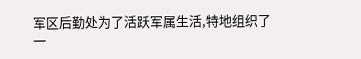军区后勤处为了活跃军属生活,特地组织了一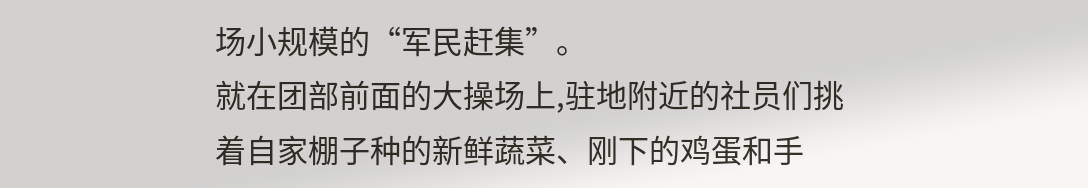场小规模的“军民赶集”。
就在团部前面的大操场上,驻地附近的社员们挑着自家棚子种的新鲜蔬菜、刚下的鸡蛋和手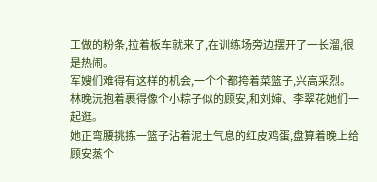工做的粉条,拉着板车就来了,在训练场旁边摆开了一长溜,很是热闹。
军嫂们难得有这样的机会,一个个都挎着菜篮子,兴高采烈。
林晚沅抱着裹得像个小粽子似的顾安,和刘婶、李翠花她们一起逛。
她正弯腰挑拣一篮子沾着泥土气息的红皮鸡蛋,盘算着晚上给顾安蒸个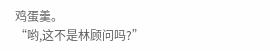鸡蛋羹。
“哟,这不是林顾问吗?”